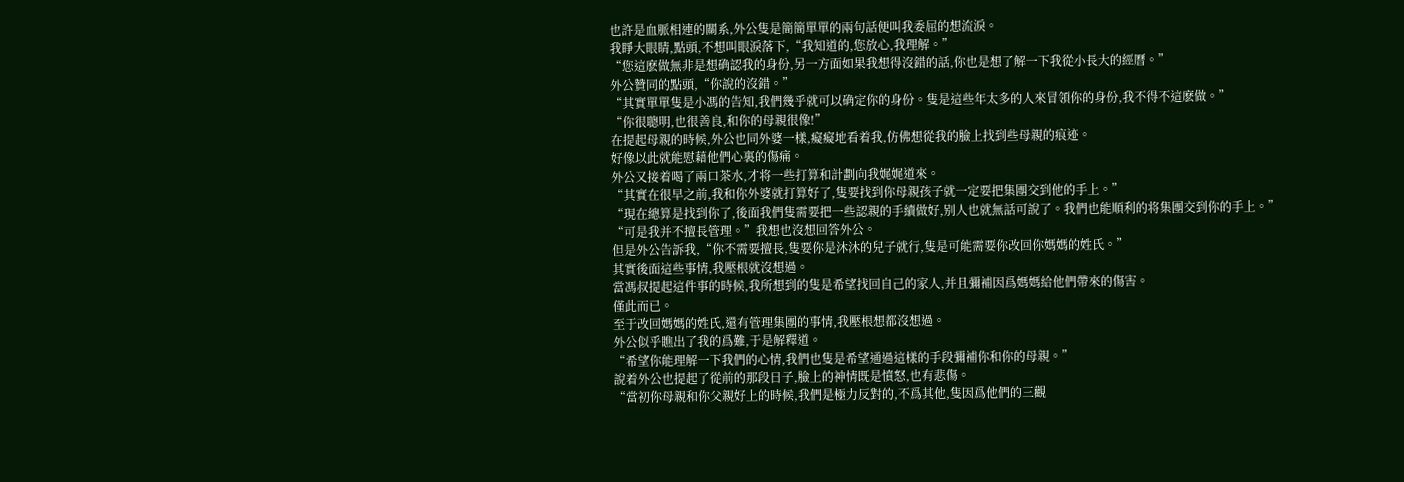也許是血脈相連的關系,外公隻是簡簡單單的兩句話便叫我委屈的想流淚。
我睜大眼睛,點頭,不想叫眼淚落下,“我知道的,您放心,我理解。”
“您這麽做無非是想确認我的身份,另一方面如果我想得沒錯的話,你也是想了解一下我從小長大的經曆。”
外公贊同的點頭,“你說的沒錯。”
“其實單單隻是小馮的告知,我們幾乎就可以确定你的身份。隻是這些年太多的人來冒領你的身份,我不得不這麽做。”
“你很聰明,也很善良,和你的母親很像!”
在提起母親的時候,外公也同外婆一樣,癡癡地看着我,仿佛想從我的臉上找到些母親的痕迹。
好像以此就能慰藉他們心裏的傷痛。
外公又接着喝了兩口茶水,才将一些打算和計劃向我娓娓道來。
“其實在很早之前,我和你外婆就打算好了,隻要找到你母親孩子就一定要把集團交到他的手上。”
“現在總算是找到你了,後面我們隻需要把一些認親的手續做好,别人也就無話可說了。我們也能順利的将集團交到你的手上。”
“可是我并不擅長管理。”我想也沒想回答外公。
但是外公告訴我,“你不需要擅長,隻要你是沐沐的兒子就行,隻是可能需要你改回你媽媽的姓氏。”
其實後面這些事情,我壓根就沒想過。
當馮叔提起這件事的時候,我所想到的隻是希望找回自己的家人,并且彌補因爲媽媽給他們帶來的傷害。
僅此而已。
至于改回媽媽的姓氏,還有管理集團的事情,我壓根想都沒想過。
外公似乎瞧出了我的爲難,于是解釋道。
“希望你能理解一下我們的心情,我們也隻是希望通過這樣的手段彌補你和你的母親。”
說着外公也提起了從前的那段日子,臉上的神情既是憤怒,也有悲傷。
“當初你母親和你父親好上的時候,我們是極力反對的,不爲其他,隻因爲他們的三觀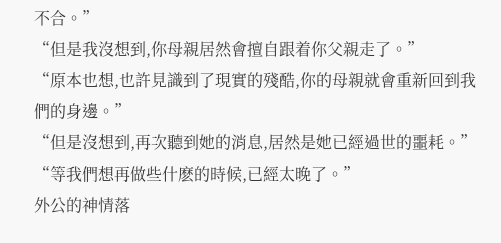不合。”
“但是我沒想到,你母親居然會擅自跟着你父親走了。”
“原本也想,也許見識到了現實的殘酷,你的母親就會重新回到我們的身邊。”
“但是沒想到,再次聽到她的消息,居然是她已經過世的噩耗。”
“等我們想再做些什麽的時候,已經太晚了。”
外公的神情落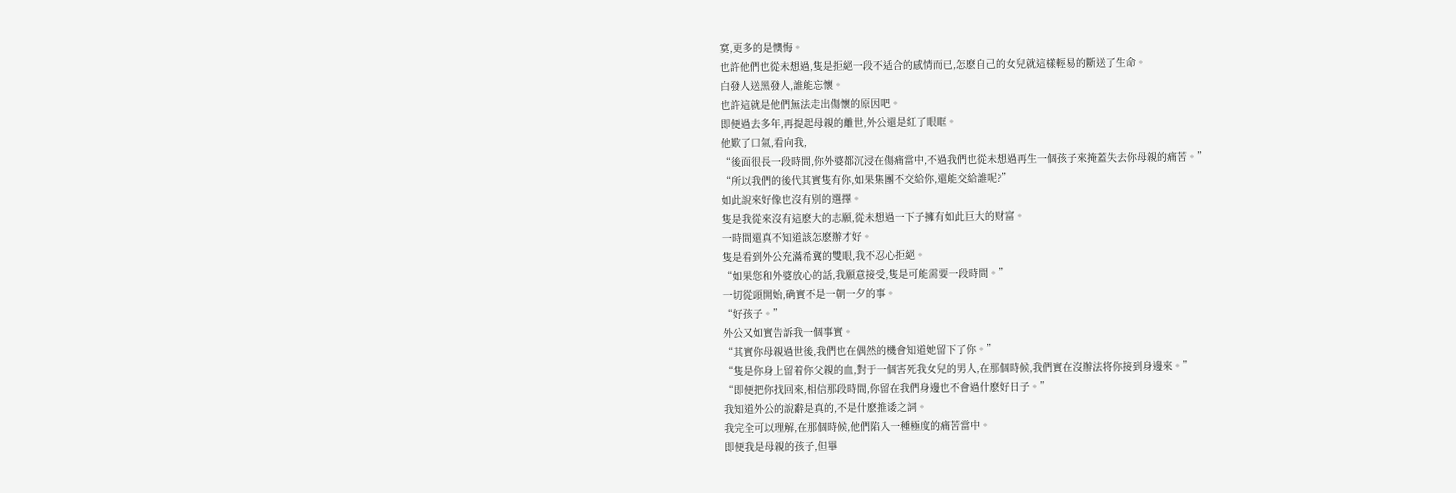寞,更多的是懊悔。
也許他們也從未想過,隻是拒絕一段不适合的感情而已,怎麽自己的女兒就這樣輕易的斷送了生命。
白發人送黑發人,誰能忘懷。
也許這就是他們無法走出傷懷的原因吧。
即便過去多年,再提起母親的離世,外公還是紅了眼眶。
他歎了口氣,看向我,
“後面很長一段時間,你外婆都沉浸在傷痛當中,不過我們也從未想過再生一個孩子來掩蓋失去你母親的痛苦。”
“所以我們的後代其實隻有你,如果集團不交給你,還能交給誰呢?”
如此說來好像也沒有别的選擇。
隻是我從來沒有這麽大的志願,從未想過一下子擁有如此巨大的财富。
一時間還真不知道該怎麽辦才好。
隻是看到外公充滿希冀的雙眼,我不忍心拒絕。
“如果您和外婆放心的話,我願意接受,隻是可能需要一段時間。”
一切從頭開始,确實不是一朝一夕的事。
“好孩子。”
外公又如實告訴我一個事實。
“其實你母親過世後,我們也在偶然的機會知道她留下了你。”
“隻是你身上留着你父親的血,對于一個害死我女兒的男人,在那個時候,我們實在沒辦法将你接到身邊來。”
“即便把你找回來,相信那段時間,你留在我們身邊也不會過什麽好日子。”
我知道外公的說辭是真的,不是什麽推诿之詞。
我完全可以理解,在那個時候,他們陷入一種極度的痛苦當中。
即便我是母親的孩子,但畢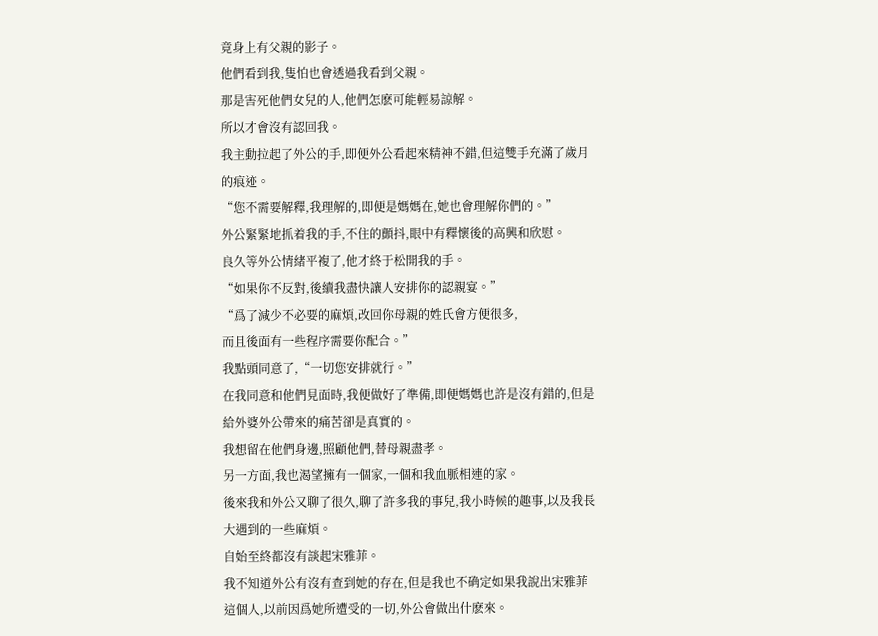竟身上有父親的影子。
他們看到我,隻怕也會透過我看到父親。
那是害死他們女兒的人,他們怎麽可能輕易諒解。
所以才會沒有認回我。
我主動拉起了外公的手,即便外公看起來精神不錯,但這雙手充滿了歲月的痕迹。
“您不需要解釋,我理解的,即便是媽媽在,她也會理解你們的。”
外公緊緊地抓着我的手,不住的顫抖,眼中有釋懷後的高興和欣慰。
良久等外公情緒平複了,他才終于松開我的手。
“如果你不反對,後續我盡快讓人安排你的認親宴。”
“爲了減少不必要的麻煩,改回你母親的姓氏會方便很多,
而且後面有一些程序需要你配合。”
我點頭同意了,“一切您安排就行。”
在我同意和他們見面時,我便做好了準備,即便媽媽也許是沒有錯的,但是給外婆外公帶來的痛苦卻是真實的。
我想留在他們身邊,照顧他們,替母親盡孝。
另一方面,我也渴望擁有一個家,一個和我血脈相連的家。
後來我和外公又聊了很久,聊了許多我的事兒,我小時候的趣事,以及我長大遇到的一些麻煩。
自始至終都沒有談起宋雅菲。
我不知道外公有沒有查到她的存在,但是我也不确定如果我說出宋雅菲這個人,以前因爲她所遭受的一切,外公會做出什麽來。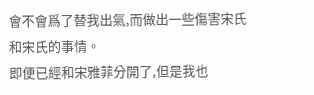會不會爲了替我出氣,而做出一些傷害宋氏和宋氏的事情。
即便已經和宋雅菲分開了,但是我也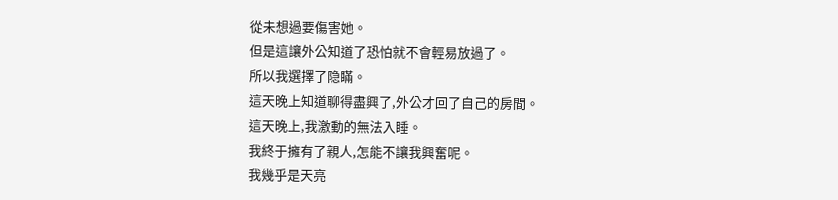從未想過要傷害她。
但是這讓外公知道了恐怕就不會輕易放過了。
所以我選擇了隐瞞。
這天晚上知道聊得盡興了,外公才回了自己的房間。
這天晚上,我激動的無法入睡。
我終于擁有了親人,怎能不讓我興奮呢。
我幾乎是天亮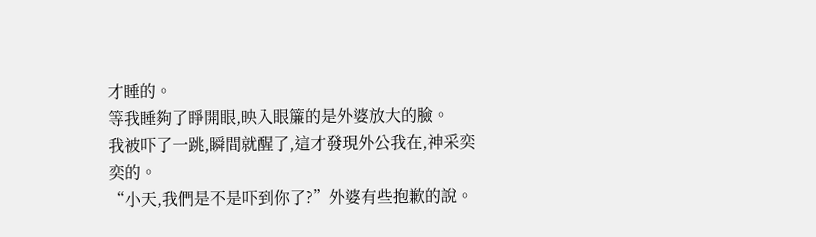才睡的。
等我睡夠了睜開眼,映入眼簾的是外婆放大的臉。
我被吓了一跳,瞬間就醒了,這才發現外公我在,神采奕奕的。
“小天,我們是不是吓到你了?”外婆有些抱歉的說。